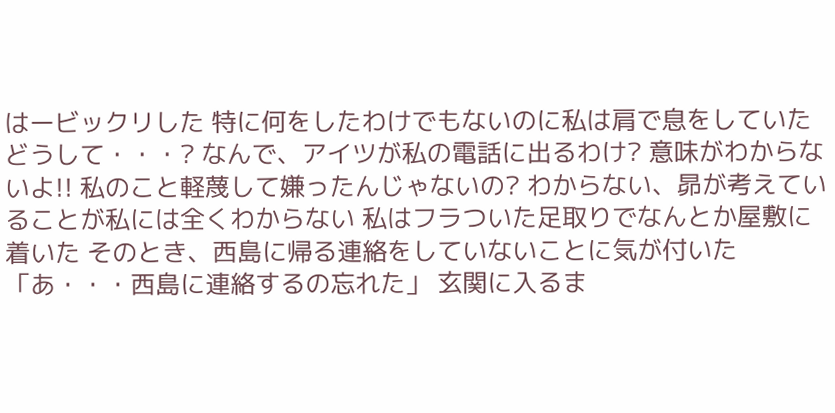はービックリした 特に何をしたわけでもないのに私は肩で息をしていた どうして・・・? なんで、アイツが私の電話に出るわけ? 意味がわからないよ!! 私のこと軽蔑して嫌ったんじゃないの? わからない、昴が考えていることが私には全くわからない 私はフラついた足取りでなんとか屋敷に着いた そのとき、西島に帰る連絡をしていないことに気が付いた 「あ・・・西島に連絡するの忘れた」 玄関に入るま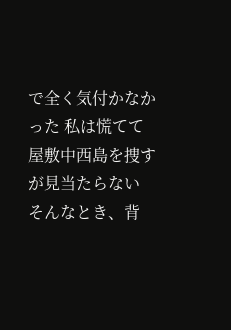で全く気付かなかった 私は慌てて屋敷中西島を捜すが見当たらない そんなとき、背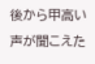後から甲高い声が聞こえた